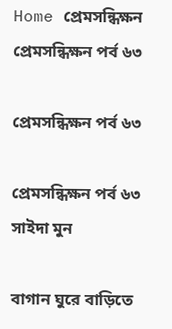Home প্রেমসন্ধিক্ষন প্রেমসন্ধিক্ষন পর্ব ৬৩

প্রেমসন্ধিক্ষন পর্ব ৬৩

প্রেমসন্ধিক্ষন পর্ব ৬৩
সাইদা মুন

বাগান ঘুরে বাড়িতে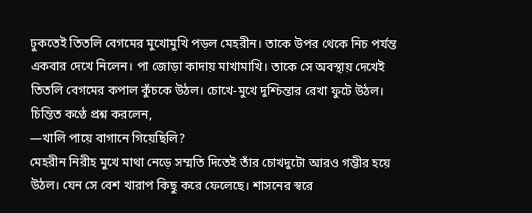ঢুকতেই তিতলি বেগমের মুখোমুখি পড়ল মেহরীন। তাকে উপর থেকে নিচ পর্যন্ত একবার দেখে নিলেন। পা জোড়া কাদায় মাখামাখি। তাকে সে অবস্থায় দেখেই তিতলি বেগমের কপাল কুঁচকে উঠল। চোখে-মুখে দুশ্চিন্তার রেখা ফুটে উঠল। চিন্তিত কণ্ঠে প্রশ্ন করলেন,
—খালি পায়ে বাগানে গিয়েছিলি?
মেহরীন নিরীহ মুখে মাথা নেড়ে সম্মতি দিতেই তাঁর চোখদুটো আরও গম্ভীর হয়ে উঠল। যেন সে বেশ খারাপ কিছু করে ফেলেছে। শাসনের স্বরে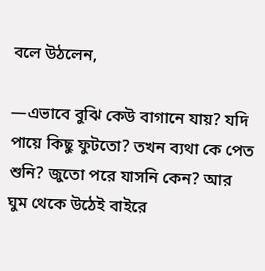বলে উঠলেন,

—এভাবে বুঝি কেউ বাগানে যায়? যদি পায়ে কিছু ফুটতো? তখন ব্যথা কে পেত শুনি? জুতো পরে যাসনি কেন? আর ঘুম থেকে উঠেই বাইরে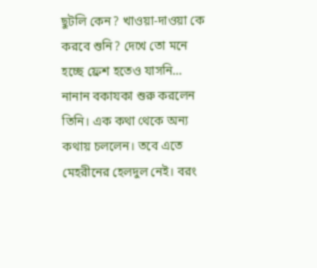ছুটলি কেন? খাওয়া-দাওয়া কে করবে শুনি? দেখে তো মনে হচ্ছে ফ্রেশ হতেও যাসনি…
নানান বকাযকা শুরু করলেন তিনি। এক কথা থেকে অন্য কথায় চললেন। তবে এতে মেহরীনের হেলদুল নেই। বরং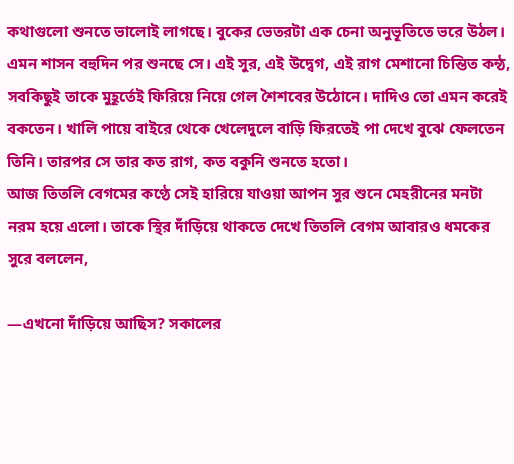কথাগুলো শুনতে ভালোই লাগছে। বুকের ভেতরটা এক চেনা অনুভূতিতে ভরে উঠল। এমন শাসন বহুদিন পর শুনছে সে। এই সুর, এই উদ্বেগ, এই রাগ মেশানো চিন্তিত কন্ঠ, সবকিছুই তাকে মুহূর্তেই ফিরিয়ে নিয়ে গেল শৈশবের উঠোনে। দাদিও তো এমন করেই বকতেন। খালি পায়ে বাইরে থেকে খেলেদুলে বাড়ি ফিরতেই পা দেখে বুঝে ফেলতেন তিনি। তারপর সে তার কত রাগ, কত বকুনি শুনতে হতো।
আজ তিতলি বেগমের কণ্ঠে সেই হারিয়ে যাওয়া আপন সুর শুনে মেহরীনের মনটা নরম হয়ে এলো। তাকে স্থির দাঁড়িয়ে থাকতে দেখে তিতলি বেগম আবারও ধমকের সুরে বললেন,

—এখনো দাঁড়িয়ে আছিস? সকালের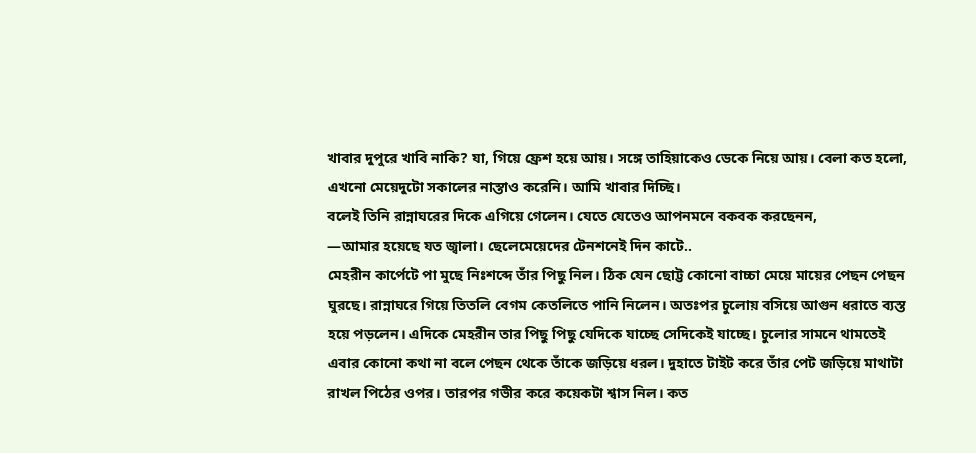খাবার দুপুরে খাবি নাকি? যা, গিয়ে ফ্রেশ হয়ে আয়। সঙ্গে তাহিয়াকেও ডেকে নিয়ে আয়। বেলা কত হলো, এখনো মেয়েদুটো সকালের নাস্তাও করেনি। আমি খাবার দিচ্ছি।
বলেই তিনি রান্নাঘরের দিকে এগিয়ে গেলেন। যেতে যেতেও আপনমনে বকবক করছেনন,
—আমার হয়েছে যত জ্বালা। ছেলেমেয়েদের টেনশনেই দিন কাটে..
মেহরীন কার্পেটে পা মুছে নিঃশব্দে তাঁর পিছু নিল। ঠিক যেন ছোট্ট কোনো বাচ্চা মেয়ে মায়ের পেছন পেছন ঘুরছে। রান্নাঘরে গিয়ে তিতলি বেগম কেতলিতে পানি নিলেন। অতঃপর চুলোয় বসিয়ে আগুন ধরাতে ব্যস্ত হয়ে পড়লেন। এদিকে মেহরীন তার পিছু পিছু যেদিকে যাচ্ছে সেদিকেই যাচ্ছে। চুলোর সামনে থামতেই এবার কোনো কথা না বলে পেছন থেকে তাঁকে জড়িয়ে ধরল। দুহাতে টাইট করে তাঁর পেট জড়িয়ে মাথাটা রাখল পিঠের ওপর। তারপর গভীর করে কয়েকটা শ্বাস নিল। কত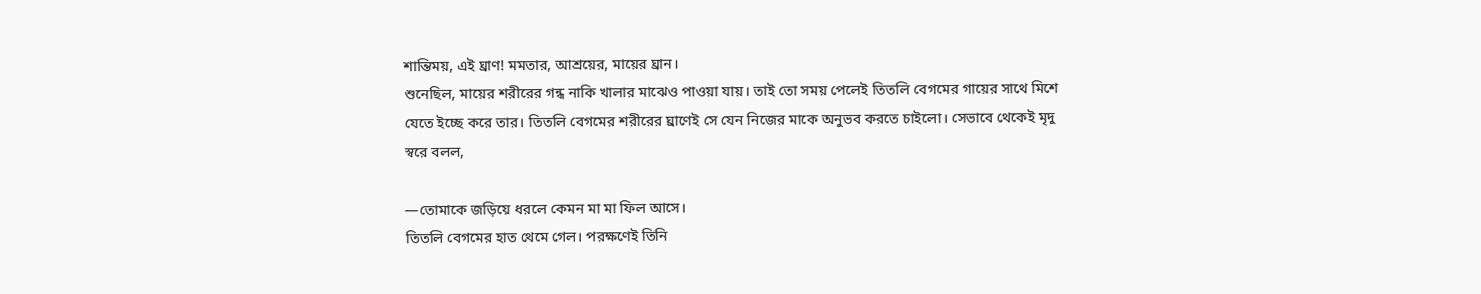শান্তিময়, এই ঘ্রাণ! মমতার, আশ্রয়ের, মায়ের ঘ্রান।
শুনেছিল, মায়ের শরীরের গন্ধ নাকি খালার মাঝেও পাওয়া যায়। তাই তো সময় পেলেই তিতলি বেগমের গায়ের সাথে মিশে যেতে ইচ্ছে করে তার। তিতলি বেগমের শরীরের ঘ্রাণেই সে যেন নিজের মাকে অনুভব করতে চাইলো। সেভাবে থেকেই মৃদু স্বরে বলল,

—তোমাকে জড়িয়ে ধরলে কেমন মা মা ফিল আসে।
তিতলি বেগমের হাত থেমে গেল। পরক্ষণেই তিনি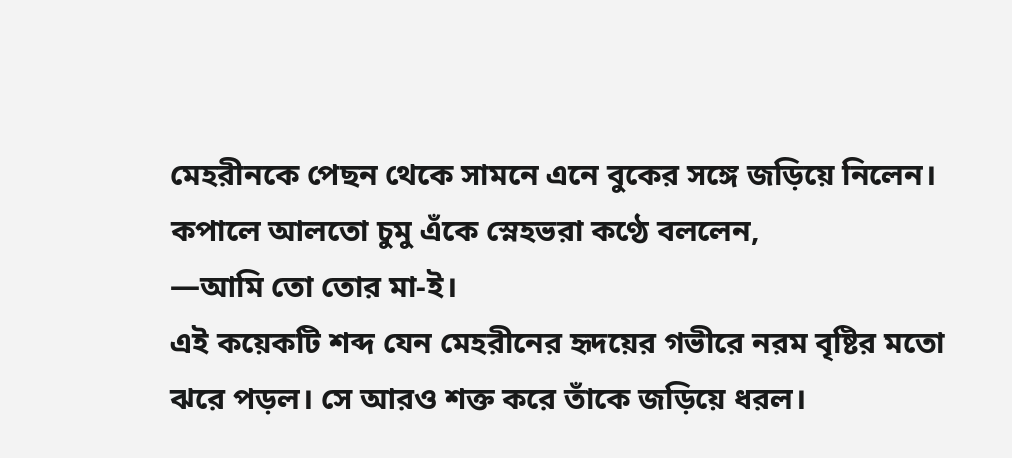মেহরীনকে পেছন থেকে সামনে এনে বুকের সঙ্গে জড়িয়ে নিলেন। কপালে আলতো চুমু এঁকে স্নেহভরা কণ্ঠে বললেন,
—আমি তো তোর মা-ই।
এই কয়েকটি শব্দ যেন মেহরীনের হৃদয়ের গভীরে নরম বৃষ্টির মতো ঝরে পড়ল। সে আরও শক্ত করে তাঁকে জড়িয়ে ধরল।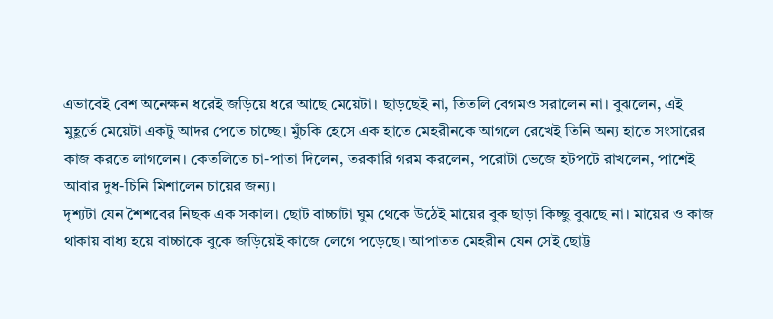এভাবেই বেশ অনেক্ষন ধরেই জড়িয়ে ধরে আছে মেয়েটা। ছাড়ছেই না, তিতলি বেগমও সরালেন না। বুঝলেন, এই মুহূর্তে মেয়েটা একটু আদর পেতে চাচ্ছে। মুঁচকি হেসে এক হাতে মেহরীনকে আগলে রেখেই তিনি অন্য হাতে সংসারের কাজ করতে লাগলেন। কেতলিতে চা-পাতা দিলেন, তরকারি গরম করলেন, পরোটা ভেজে হটপটে রাখলেন, পাশেই আবার দুধ-চিনি মিশালেন চায়ের জন্য।
দৃশ্যটা যেন শৈশবের নিছক এক সকাল। ছোট বাচ্চাটা ঘুম থেকে উঠেই মায়ের বুক ছাড়া কিচ্ছু বুঝছে না। মায়ের ও কাজ থাকায় বাধ্য হয়ে বাচ্চাকে বুকে জড়িয়েই কাজে লেগে পড়েছে। আপাতত মেহরীন যেন সেই ছোট্ট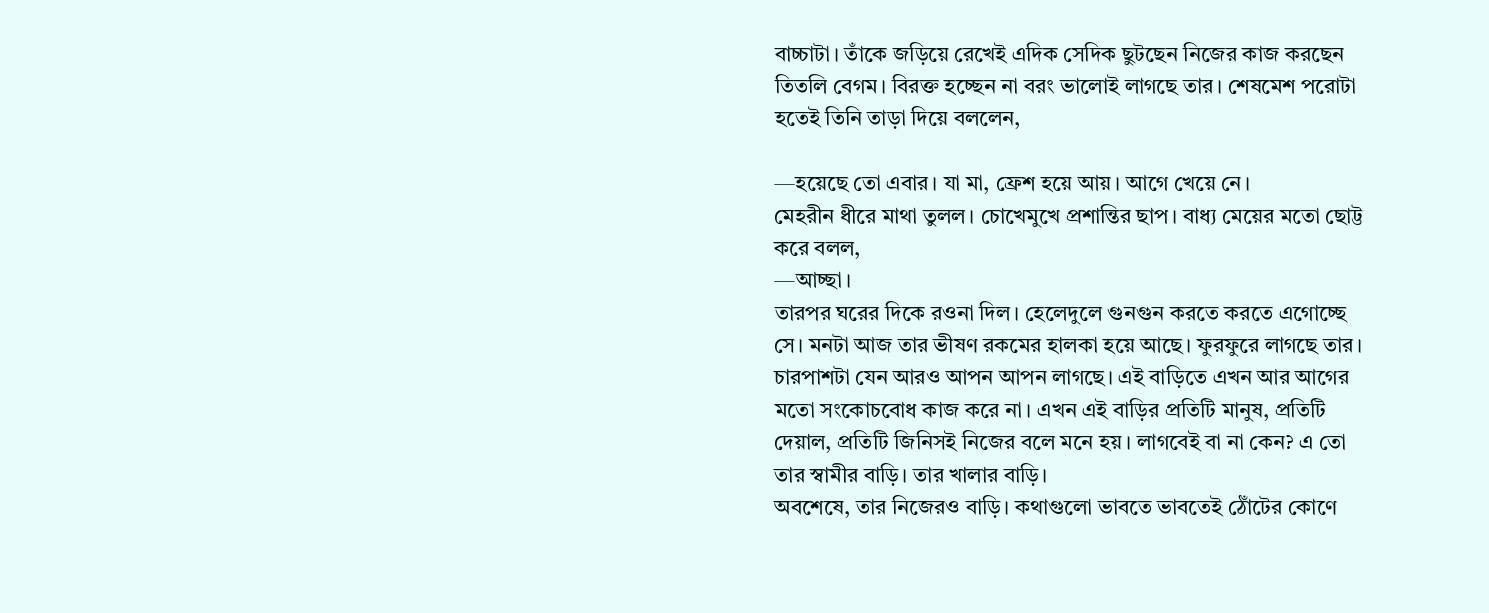বাচ্চাটা। তাঁকে জড়িয়ে রেখেই এদিক সেদিক ছুটছেন নিজের কাজ করছেন তিতলি বেগম। বিরক্ত হচ্ছেন না বরং ভালোই লাগছে তার। শেষমেশ পরোটা হতেই তিনি তাড়া দিয়ে বললেন,

—হয়েছে তো এবার। যা মা, ফ্রেশ হয়ে আয়। আগে খেয়ে নে।
মেহরীন ধীরে মাথা তুলল। চোখেমুখে প্রশান্তির ছাপ। বাধ্য মেয়ের মতো ছোট্ট করে বলল,
—আচ্ছা।
তারপর ঘরের দিকে রওনা দিল। হেলেদুলে গুনগুন করতে করতে এগোচ্ছে সে। মনটা আজ তার ভীষণ রকমের হালকা হয়ে আছে। ফুরফুরে লাগছে তার। চারপাশটা যেন আরও আপন আপন লাগছে। এই বাড়িতে এখন আর আগের মতো সংকোচবোধ কাজ করে না। এখন এই বাড়ির প্রতিটি মানুষ, প্রতিটি দেয়াল, প্রতিটি জিনিসই নিজের বলে মনে হয়। লাগবেই বা না কেন? এ তো তার স্বামীর বাড়ি। তার খালার বাড়ি।
অবশেষে, তার নিজেরও বাড়ি। কথাগুলো ভাবতে ভাবতেই ঠোঁটের কোণে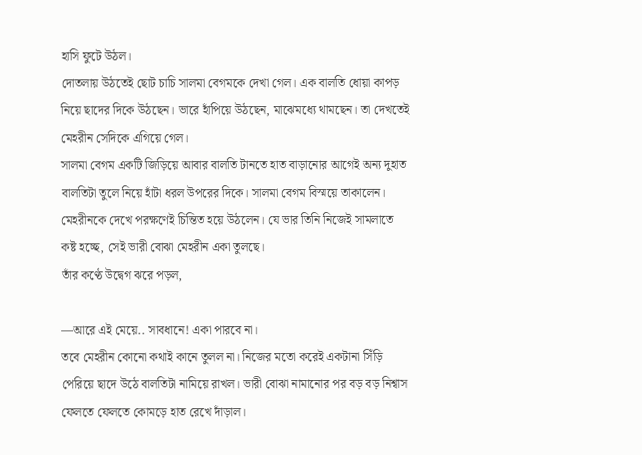হাসি ফুটে উঠল।
দোতলায় উঠতেই ছোট চাচি সালমা বেগমকে দেখা গেল। এক বালতি ধোয়া কাপড় নিয়ে ছাদের দিকে উঠছেন। ভারে হাঁপিয়ে উঠছেন, মাঝেমধ্যে থামছেন। তা দেখতেই মেহরীন সেদিকে এগিয়ে গেল।
সালমা বেগম একটি জিড়িয়ে আবার বালতি টানতে হাত বাড়ানোর আগেই অন্য দুহাত বালতিটা তুলে নিয়ে হাঁটা ধরল উপরের দিকে। সালমা বেগম বিস্ময়ে তাকালেন। মেহরীনকে দেখে পরক্ষণেই চিন্তিত হয়ে উঠলেন। যে ভার তিনি নিজেই সামলাতে কষ্ট হচ্ছে, সেই ভারী বোঝা মেহরীন একা তুলছে।
তাঁর কণ্ঠে উদ্বেগ ঝরে পড়ল,

—আরে এই মেয়ে.. সাবধানে! একা পারবে না।
তবে মেহরীন কোনো কথাই কানে তুলল না। নিজের মতো করেই একটানা সিঁড়ি পেরিয়ে ছাদে উঠে বালতিটা নামিয়ে রাখল। ভারী বোঝা নামানোর পর বড় বড় নিশ্বাস ফেলতে ফেলতে কোমড়ে হাত রেখে দাঁড়াল।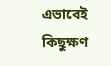এভাবেই কিছুক্ষণ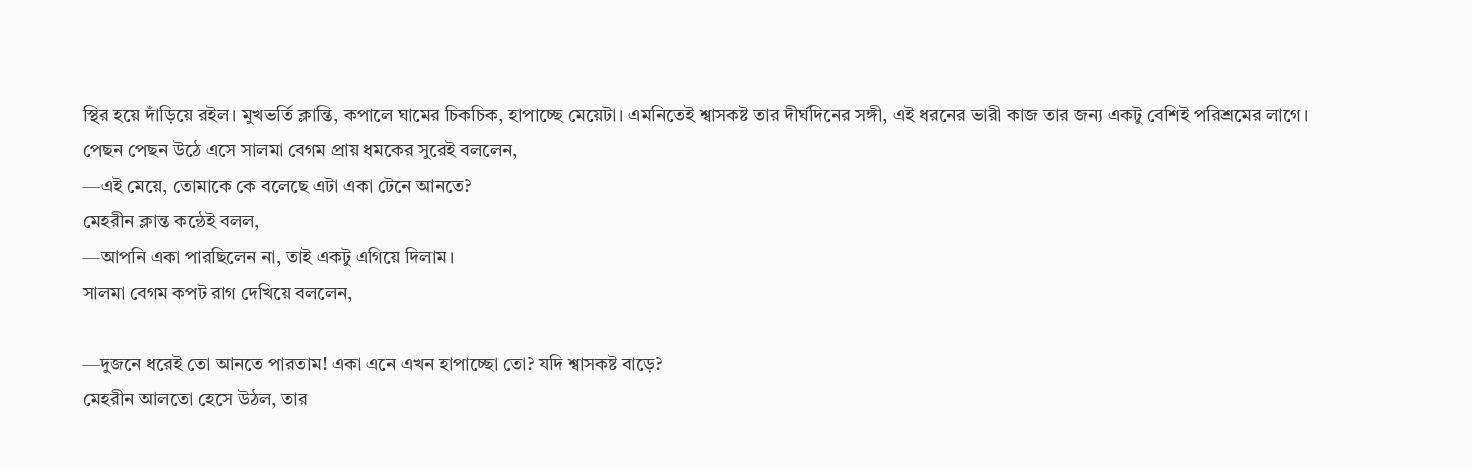স্থির হয়ে দাঁড়িয়ে রইল। মুখভর্তি ক্লান্তি, কপালে ঘামের চিকচিক, হাপাচ্ছে মেয়েটা। এমনিতেই শ্বাসকষ্ট তার দীর্ঘদিনের সঙ্গী, এই ধরনের ভারী কাজ তার জন্য একটু বেশিই পরিশ্রমের লাগে।
পেছন পেছন উঠে এসে সালমা বেগম প্রায় ধমকের সুরেই বললেন,
—এই মেয়ে, তোমাকে কে বলেছে এটা একা টেনে আনতে?
মেহরীন ক্লান্ত কন্ঠেই বলল,
—আপনি একা পারছিলেন না, তাই একটু এগিয়ে দিলাম।
সালমা বেগম কপট রাগ দেখিয়ে বললেন,

—দুজনে ধরেই তো আনতে পারতাম! একা এনে এখন হাপাচ্ছো তো? যদি শ্বাসকষ্ট বাড়ে?
মেহরীন আলতো হেসে উঠল, তার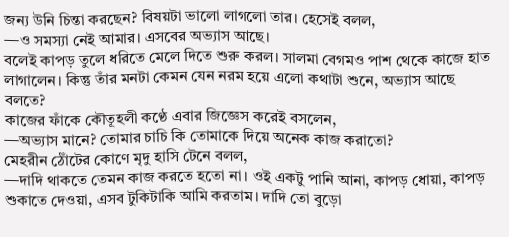জন্য উনি চিন্তা করছেন? বিষয়টা ভালো লাগলো তার। হেসেই বলল,
—ও সমস্যা নেই আমার। এসবের অভ্যাস আছে।
বলেই কাপড় তুলে ধরিতে মেলে দিতে শুরু করল। সালমা বেগমও পাশ থেকে কাজে হাত লাগালেন। কিন্তু তাঁর মনটা কেমন যেন নরম হয়ে এলো কথাটা শুনে, অভ্যাস আছে বলতে?
কাজের ফাঁকে কৌতূহলী কণ্ঠে এবার জিজ্ঞেস করেই বসলেন,
—অভ্যাস মানে? তোমার চাচি কি তোমাকে দিয়ে অনেক কাজ করাতো?
মেহরীন ঠোঁটের কোণে মৃদু হাসি টেনে বলল,
—দাদি থাকতে তেমন কাজ করতে হতো না। ওই একটু পানি আনা, কাপড় ধোয়া, কাপড় শুকাতে দেওয়া, এসব টুকিটাকি আমি করতাম। দাদি তো বুড়ো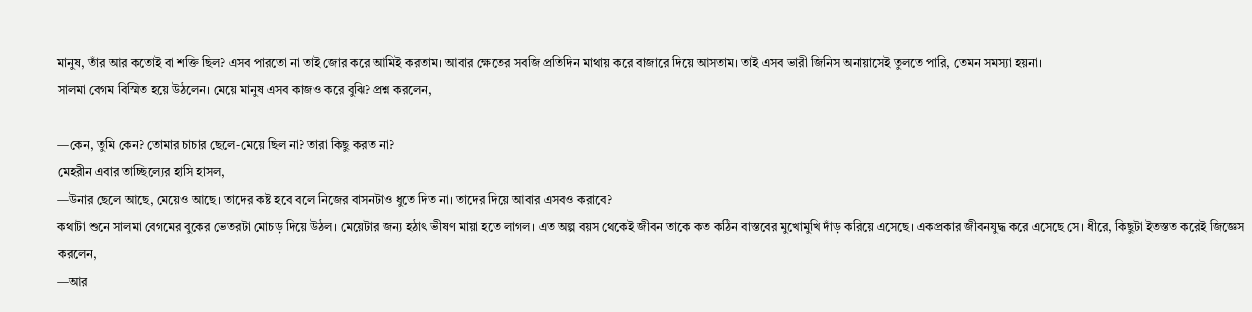মানুষ, তাঁর আর কতোই বা শক্তি ছিল? এসব পারতো না তাই জোর করে আমিই করতাম। আবার ক্ষেতের সবজি প্রতিদিন মাথায় করে বাজারে দিয়ে আসতাম। তাই এসব ভারী জিনিস অনায়াসেই তুলতে পারি, তেমন সমস্যা হয়না।
সালমা বেগম বিস্মিত হয়ে উঠলেন। মেয়ে মানুষ এসব কাজও করে বুঝি? প্রশ্ন করলেন,

—কেন, তুমি কেন? তোমার চাচার ছেলে-মেয়ে ছিল না? তারা কিছু করত না?
মেহরীন এবার তাচ্ছিল্যের হাসি হাসল,
—উনার ছেলে আছে, মেয়েও আছে। তাদের কষ্ট হবে বলে নিজের বাসনটাও ধুতে দিত না। তাদের দিয়ে আবার এসবও করাবে?
কথাটা শুনে সালমা বেগমের বুকের ভেতরটা মোচড় দিয়ে উঠল। মেয়েটার জন্য হঠাৎ ভীষণ মায়া হতে লাগল। এত অল্প বয়স থেকেই জীবন তাকে কত কঠিন বাস্তবের মুখোমুখি দাঁড় করিয়ে এসেছে। একপ্রকার জীবনযুদ্ধ করে এসেছে সে। ধীরে, কিছুটা ইতস্তত করেই জিজ্ঞেস করলেন,
—আর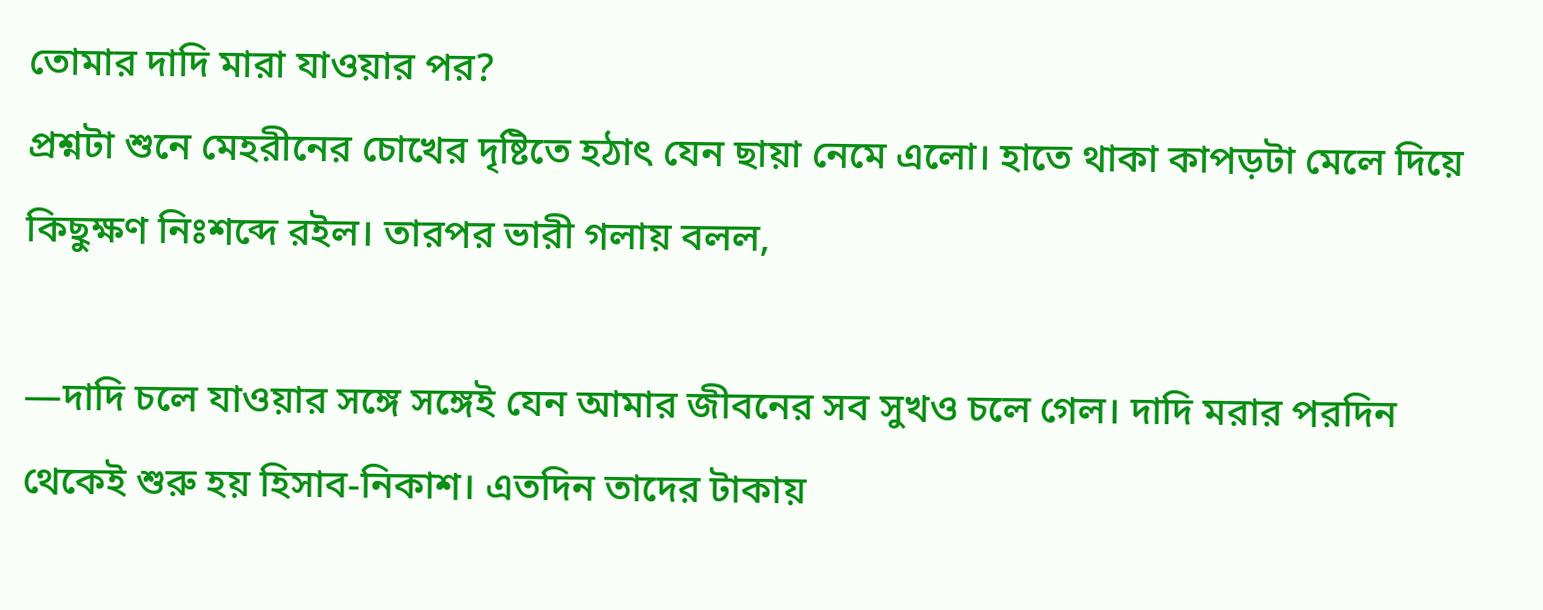তোমার দাদি মারা যাওয়ার পর?
প্রশ্নটা শুনে মেহরীনের চোখের দৃষ্টিতে হঠাৎ যেন ছায়া নেমে এলো। হাতে থাকা কাপড়টা মেলে দিয়ে কিছুক্ষণ নিঃশব্দে রইল। তারপর ভারী গলায় বলল,

—দাদি চলে যাওয়ার সঙ্গে সঙ্গেই যেন আমার জীবনের সব সুখও চলে গেল। দাদি মরার পরদিন থেকেই শুরু হয় হিসাব-নিকাশ। এতদিন তাদের টাকায়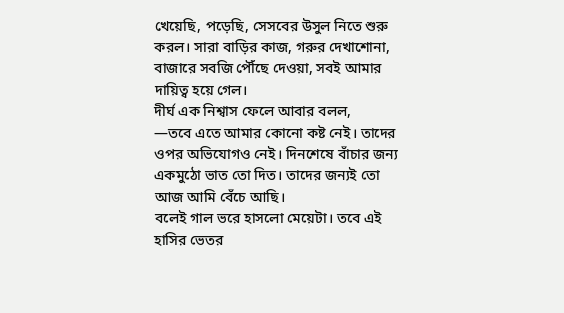খেয়েছি, পড়েছি, সেসবের উসুল নিতে শুরু করল। সারা বাড়ির কাজ, গরুর দেখাশোনা, বাজারে সবজি পৌঁছে দেওয়া, সবই আমার দায়িত্ব হয়ে গেল।
দীর্ঘ এক নিশ্বাস ফেলে আবার বলল,
—তবে এতে আমার কোনো কষ্ট নেই। তাদের ওপর অভিযোগও নেই। দিনশেষে বাঁচার জন্য একমুঠো ভাত তো দিত। তাদের জন্যই তো আজ আমি বেঁচে আছি।
বলেই গাল ভরে হাসলো মেয়েটা। তবে এই হাসির ভেতর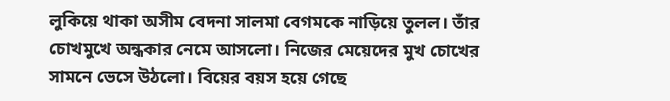লুকিয়ে থাকা অসীম বেদনা সালমা বেগমকে নাড়িয়ে তুলল। তাঁর চোখমুখে অন্ধকার নেমে আসলো। নিজের মেয়েদের মুখ চোখের সামনে ভেসে উঠলো। বিয়ের বয়স হয়ে গেছে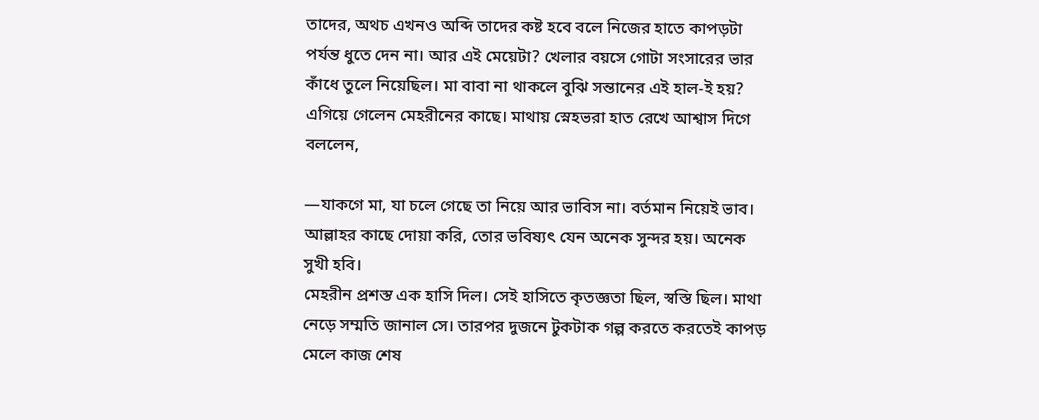তাদের, অথচ এখনও অব্দি তাদের কষ্ট হবে বলে নিজের হাতে কাপড়টা পর্যন্ত ধুতে দেন না। আর এই মেয়েটা? খেলার বয়সে গোটা সংসারের ভার কাঁধে তুলে নিয়েছিল। মা বাবা না থাকলে বুঝি সন্তানের এই হাল-ই হয়?
এগিয়ে গেলেন মেহরীনের কাছে। মাথায় স্নেহভরা হাত রেখে আশ্বাস দিগে বললেন,

—যাকগে মা, যা চলে গেছে তা নিয়ে আর ভাবিস না। বর্তমান নিয়েই ভাব। আল্লাহর কাছে দোয়া করি, তোর ভবিষ্যৎ যেন অনেক সুন্দর হয়। অনেক সুখী হবি।
মেহরীন প্রশস্ত এক হাসি দিল। সেই হাসিতে কৃতজ্ঞতা ছিল, স্বস্তি ছিল। মাথা নেড়ে সম্মতি জানাল সে। তারপর দুজনে টুকটাক গল্প করতে করতেই কাপড় মেলে কাজ শেষ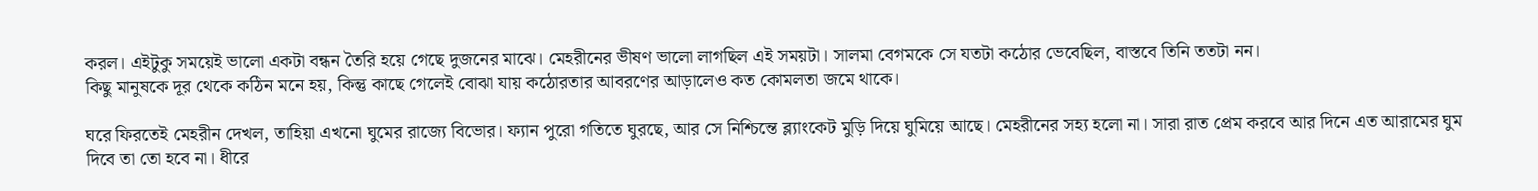করল। এইটুকু সময়েই ভালো একটা বন্ধন তৈরি হয়ে গেছে দুজনের মাঝে। মেহরীনের ভীষণ ভালো লাগছিল এই সময়টা। সালমা বেগমকে সে যতটা কঠোর ভেবেছিল, বাস্তবে তিনি ততটা নন।
কিছু মানুষকে দূর থেকে কঠিন মনে হয়, কিন্তু কাছে গেলেই বোঝা যায় কঠোরতার আবরণের আড়ালেও কত কোমলতা জমে থাকে।

ঘরে ফিরতেই মেহরীন দেখল, তাহিয়া এখনো ঘুমের রাজ্যে বিভোর। ফ্যান পুরো গতিতে ঘুরছে, আর সে নিশ্চিন্তে ব্ল্যাংকেট মুড়ি দিয়ে ঘুমিয়ে আছে। মেহরীনের সহ্য হলো না। সারা রাত প্রেম করবে আর দিনে এত আরামের ঘুম দিবে তা তো হবে না। ধীরে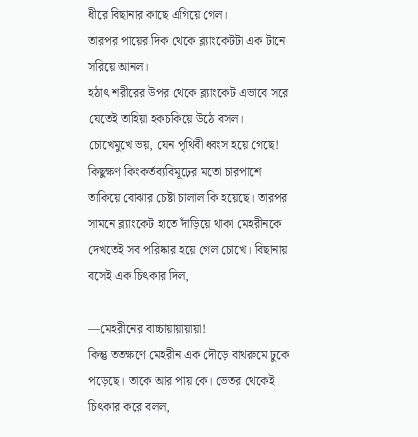ধীরে বিছানার কাছে এগিয়ে গেল।
তারপর পায়ের দিক থেকে ব্ল্যাংকেটটা এক টানে সরিয়ে আনল।
হঠাৎ শরীরের উপর থেকে ব্ল্যাংকেট এভাবে সরে যেতেই তাহিয়া হকচকিয়ে উঠে বসল। চোখেমুখে ভয়, যেন পৃথিবী ধ্বংস হয়ে গেছে! কিছুক্ষণ কিংকর্তব্যবিমূঢ়ের মতো চারপাশে তাকিয়ে বোঝার চেষ্টা চালাল কি হয়েছে। তারপর সামনে ব্ল্যাংকেট হাতে দাঁড়িয়ে থাকা মেহরীনকে দেখতেই সব পরিষ্কার হয়ে গেল চোখে। বিছানায় বসেই এক চিৎকার দিল,

—মেহরীনের বাচ্চায়ায়ায়ায়া!
কিন্তু ততক্ষণে মেহরীন এক দৌড়ে বাথরুমে ঢুকে পড়েছে। তাকে আর পায় কে। ভেতর থেকেই চিৎকার করে বলল,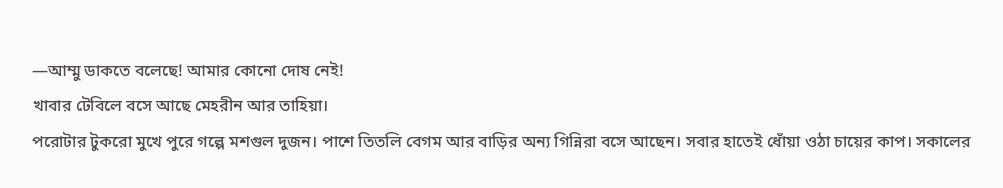—আম্মু ডাকতে বলেছে! আমার কোনো দোষ নেই!
খাবার টেবিলে বসে আছে মেহরীন আর তাহিয়া।
পরোটার টুকরো মুখে পুরে গল্পে মশগুল দুজন। পাশে তিতলি বেগম আর বাড়ির অন্য গিন্নিরা বসে আছেন। সবার হাতেই ধোঁয়া ওঠা চায়ের কাপ। সকালের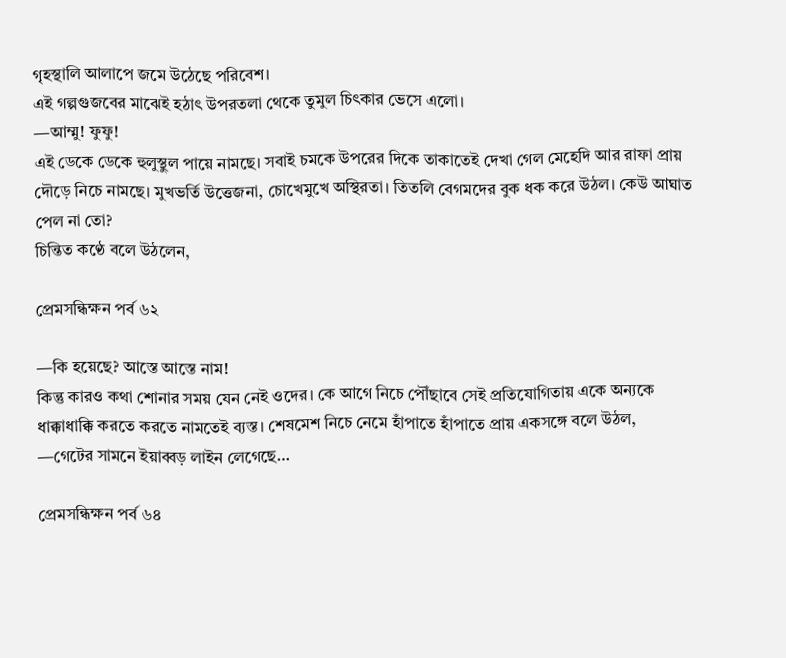গৃহস্থালি আলাপে জমে উঠেছে পরিবেশ।
এই গল্পগুজবের মাঝেই হঠাৎ উপরতলা থেকে তুমুল চিৎকার ভেসে এলো।
—আম্মু! ফুফু!
এই ডেকে ডেকে হুলুস্থুল পায়ে নামছে। সবাই চমকে উপরের দিকে তাকাতেই দেখা গেল মেহেদি আর রাফা প্রায় দৌড়ে নিচে নামছে। মুখভর্তি উত্তেজনা, চোখেমুখে অস্থিরতা। তিতলি বেগমদের বুক ধক করে উঠল। কেউ আঘাত পেল না তো?
চিন্তিত কণ্ঠে বলে উঠলেন,

প্রেমসন্ধিক্ষন পর্ব ৬২

—কি হয়েছে? আস্তে আস্তে নাম!
কিন্তু কারও কথা শোনার সময় যেন নেই ওদের। কে আগে নিচে পৌঁছাবে সেই প্রতিযোগিতায় একে অন্যকে ধাক্কাধাক্কি করতে করতে নামতেই ব্যস্ত। শেষমেশ নিচে নেমে হাঁপাতে হাঁপাতে প্রায় একসঙ্গে বলে উঠল,
—গেটের সামনে ইয়াব্বড় লাইন লেগেছে…

প্রেমসন্ধিক্ষন পর্ব ৬৪